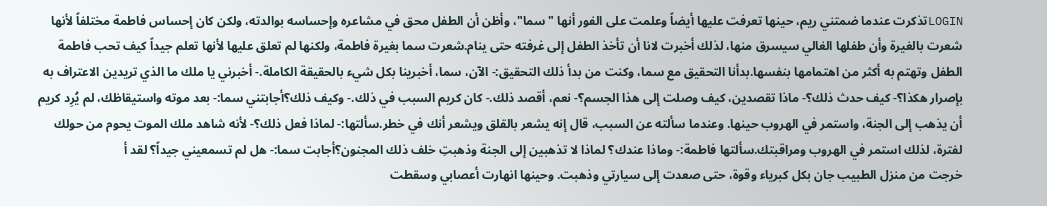LOGINتذكرت عندما ضمتني ريم، حينها تعرفت عليها أيضاً وعلمت على الفور أنها "سما"، وأظن أن الطفل محق في مشاعره وإحساسه بوالدته، ولكن كان إحساس فاطمة مختلفاً لأنها شعرت بالغيرة وأن طفلها الغالي سيسرق منها، لذلك أخبرت لانا أن تأخذ الطفل إلى غرفته حتى ينام.شعرت سما بغيرة فاطمة، ولكنها لم تعلق عليها لأنها تعلم جيداً كيف تحب فاطمة الطفل وتهتم به أكثر من اهتمامها بنفسها.بدأنا التحقيق مع سما، وكنت من بدأ ذلك التحقيق:- الآن، سما، أخبرينا بكل شيء بالحقيقة الكاملة.- أخبرني يا ملك ما الذي تريدين الاعتراف به بإصرار هكذا؟- كيف حدث ذلك؟- ماذا تقصدين، كيف وصلت إلى هذا الجسم؟- نعم، أقصد ذلك.- كان كريم السبب في ذلك.- وكيف ذلك؟أجابتني سما:- بعد موته واستيقاظك، لم يُرِد كريم أن يذهب إلى الجنة، واستمر في الهروب حينها. وعندما سألته عن السبب، قال إنه يشعر بالقلق ويشعر أنك في خطر.سألتها:- لماذا فعل ذلك؟- لأنه شاهد ملك الموت يحوم من حولك لفترة، لذلك استمر في الهروب ومراقبتك.سألتها فاطمة:- وماذا عندك؟ لماذا لا تذهبين إلى الجنة وذهبتِ خلف ذلك المجنون؟أجابت سما:- هل لم تسمعيني جيداً؟ لقد أ
خرجت من منزل الطبيب جان بكل كبرياء وقوة، حتى صعدت إلى سيارتي وذهبت. وحينها انهارت أعصابي وسقطت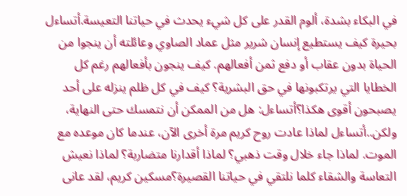في البكاء بشدة، ألوم القدر على كل شيء يحدث في حياتنا التعيسة.أتساءل بحيرة كيف يستطيع إنسان شرير مثل عماد الصاوي وعائلته أن ينجوا من الحياة بدون عقاب أو دفع ثمن أفعالهم. كيف ينجون بأفعالهم رغم كل الخطايا التي يرتكبونها في حق البشرية؟ كيف في كل ظلم ينزله على أحد يصبحون أقوى هكذا؟أتساءل: هل من الممكن أن نتمسك حتى النهاية، ولكن..أتساءل لماذا عادت روح كريم مرة أخرى الآن، عندما كان موعده مع الموت. لماذا جاء خلال وقت ذهبي؟ لماذا أقدارنا متضاربة؟ لماذا نعيش التعاسة والشقاء كلما نلتقي في حياتنا القصيرة؟مسكين كريم، لقد عانى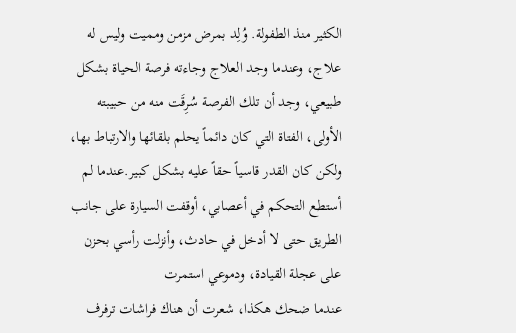الكثير منذ الطفولة. وُلِد بمرض مزمن ومميت وليس له علاج، وعندما وجد العلاج وجاءته فرصة الحياة بشكل طبيعي، وجد أن تلك الفرصة سُرِقَت منه من حبيبته الأولى، الفتاة التي كان دائماً يحلم بلقائها والارتباط بها، ولكن كان القدر قاسياً حقاً عليه بشكل كبير.عندما لم أستطع التحكم في أعصابي، أوقفت السيارة على جانب الطريق حتى لا أدخل في حادث، وأنزلت رأسي بحزن على عجلة القيادة، ودموعي استمرت
عندما ضحك هكذا، شعرت أن هناك فراشات ترفرف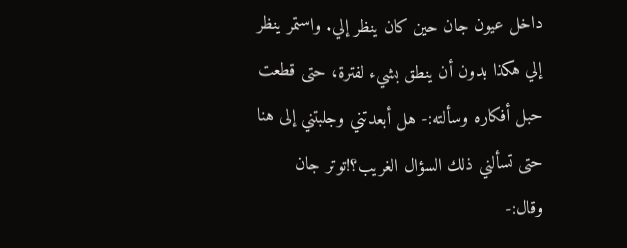داخل عيون جان حين كان ينظر إلي. واستمر ينظر إلي هكذا بدون أن ينطق بشيء لفترة، حتى قطعت حبل أفكاره وسألته:- هل أبعدتني وجلبتني إلى هنا حتى تسألني ذلك السؤال الغريب؟!توتر جان وقال:-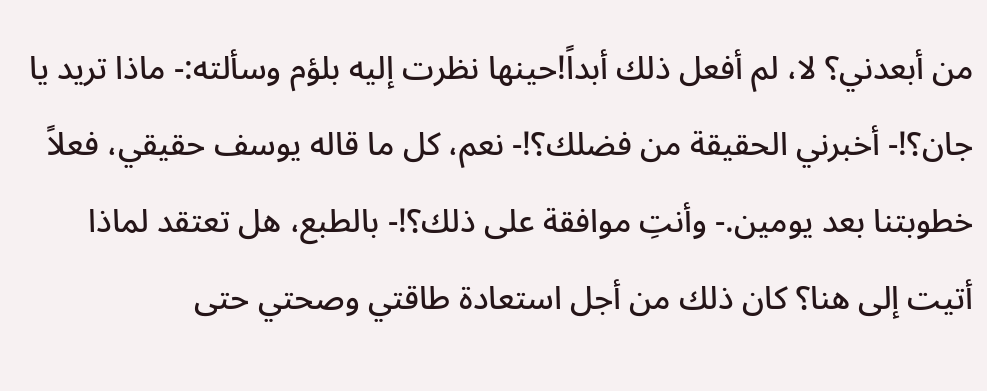من أبعدني؟ لا، لم أفعل ذلك أبداً!حينها نظرت إليه بلؤم وسألته:- ماذا تريد يا جان؟!- أخبرني الحقيقة من فضلك؟!- نعم، كل ما قاله يوسف حقيقي، فعلاً خطوبتنا بعد يومين.- وأنتِ موافقة على ذلك؟!- بالطبع، هل تعتقد لماذا أتيت إلى هنا؟ كان ذلك من أجل استعادة طاقتي وصحتي حتى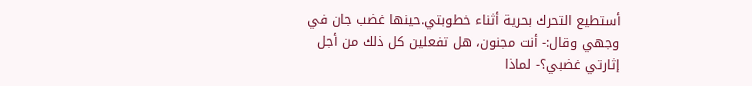أستطيع التحرك بحرية أثناء خطوبتي.حينها غضب جان في وجهي وقال:- أنت مجنون، هل تفعلين كل ذلك من أجل إثارتي غضبي؟- لماذا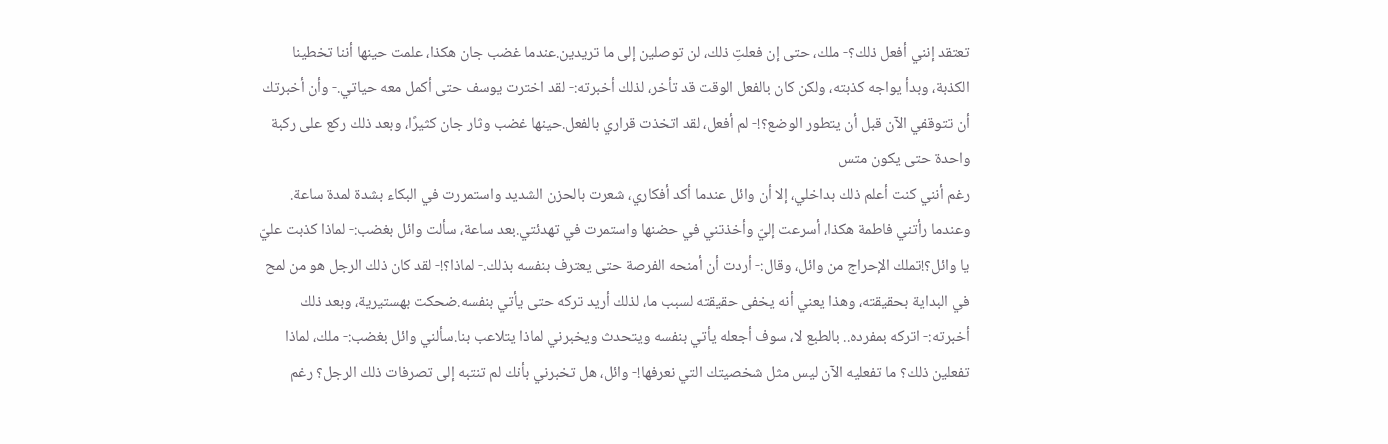تعتقد إنني أفعل ذلك؟- ملك، حتى إن فعلتِ ذلك، لن توصلين إلى ما تريدين.عندما غضب جان هكذا، علمت حينها أننا تخطينا الكذبة، وبدأ يواجه كذبته، ولكن كان بالفعل الوقت قد تأخر، لذلك أخبرته:- لقد اخترت يوسف حتى أكمل معه حياتي.- وأن أخبرتك أن تتوقفي الآن قبل أن يتطور الوضع؟!- لم أفعل، لقد اتخذت قراري بالفعل.حينها غضب وثار جان كثيرًا، وبعد ذلك ركع على ركبة واحدة حتى يكون متس
رغم أنني كنت أعلم ذلك بداخلي، إلا أن وائل عندما أكد أفكاري، شعرت بالحزن الشديد واستمررت في البكاء بشدة لمدة ساعة. وعندما رأتني فاطمة هكذا، أسرعت إليّ وأخذتني في حضنها واستمرت في تهدئتي.بعد ساعة، سألت وائل بغضب:- لماذا كذبت عليّ يا وائل؟!تملك الإحراج من وائل، وقال:- أردت أن أمنحه الفرصة حتى يعترف بنفسه بذلك.- لماذا؟!- لقد كان ذلك الرجل هو من لمح في البداية بحقيقته، وهذا يعني أنه يخفى حقيقته لسبب ما، لذلك أريد تركه حتى يأتي بنفسه.ضحكت بهستيرية، وبعد ذلك أخبرته:- اتركه بمفرده.. بالطبع لا، سوف أجعله يأتي بنفسه ويتحدث ويخبرني لماذا يتلاعب بنا.سألني وائل بغضب:- ملك، لماذا تفعلين ذلك؟ ما تفعليه الآن ليس مثل شخصيتك التي نعرفها!- وائل، هل تخبرني بأنك لم تنتبه إلى تصرفات ذلك الرجل؟ رغم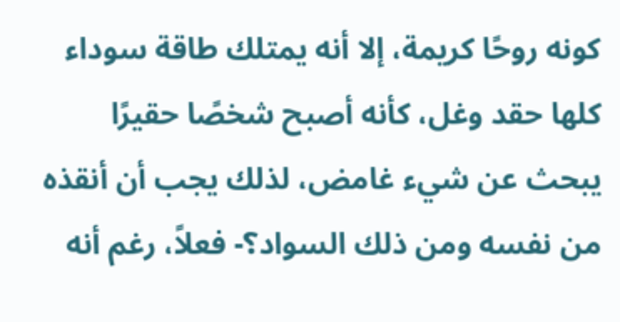كونه روحًا كريمة، إلا أنه يمتلك طاقة سوداء كلها حقد وغل، كأنه أصبح شخصًا حقيرًا يبحث عن شيء غامض، لذلك يجب أن أنقذه من نفسه ومن ذلك السواد؟- فعلاً، رغم أنه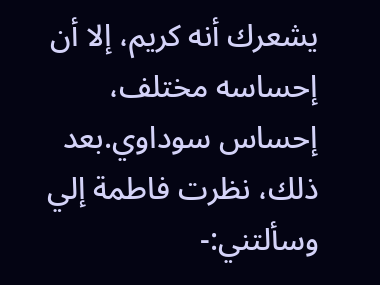يشعرك أنه كريم، إلا أن إحساسه مختلف، إحساس سوداوي.بعد ذلك، نظرت فاطمة إلي وسألتني:-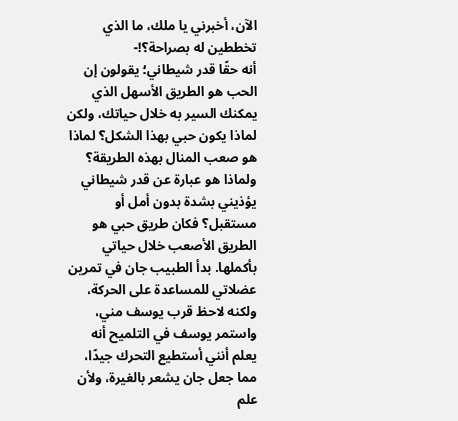الآن، أخبرني يا ملك، ما الذي تخططين له بصراحة؟!-
أنه حقًا قدر شيطاني؛ يقولون إن الحب هو الطريق الأسهل الذي يمكنك السير به خلال حياتك، ولكن لماذا يكون حبي بهذا الشكل؟ لماذا هو صعب المنال بهذه الطريقة؟ ولماذا هو عبارة عن قدر شيطاني يؤذيني بشدة بدون أمل أو مستقبل؟ فكان طريق حبي هو الطريق الأصعب خلال حياتي بأكملها. بدأ الطبيب جان في تمرين عضلاتي للمساعدة على الحركة، ولكنه لاحظ قرب يوسف مني، واستمر يوسف في التلميح أنه يعلم أنني أستطيع التحرك جيدًا، مما جعل جان يشعر بالغيرة، ولأن علم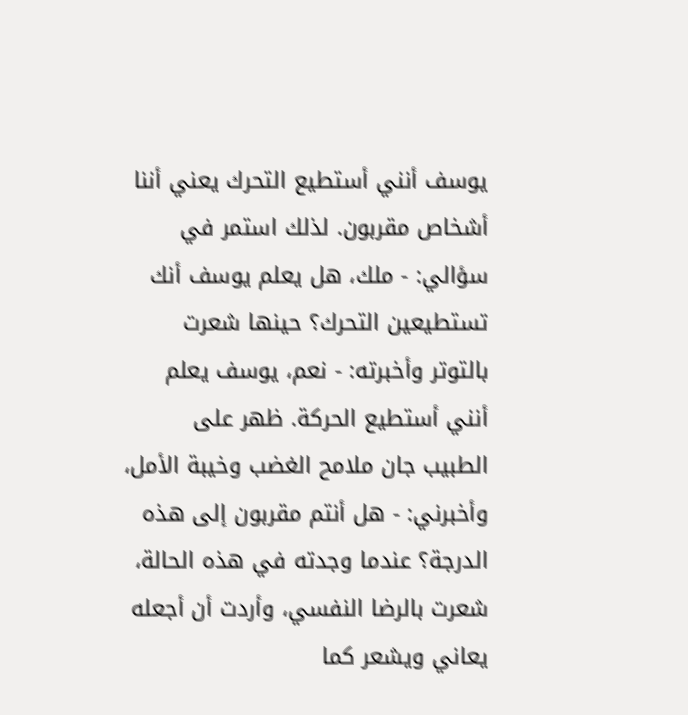يوسف أنني أستطيع التحرك يعني أننا أشخاص مقربون. لذلك استمر في سؤالي: - ملك، هل يعلم يوسف أنك تستطيعين التحرك؟ حينها شعرت بالتوتر وأخبرته: - نعم، يوسف يعلم أنني أستطيع الحركة. ظهر على الطبيب جان ملامح الغضب وخيبة الأمل، وأخبرني: - هل أنتم مقربون إلى هذه الدرجة؟ عندما وجدته في هذه الحالة، شعرت بالرضا النفسي، وأردت أن أجعله يعاني ويشعر كما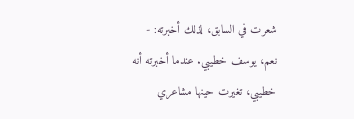شعرت في السابق، لذلك أخبرته: - نعم، يوسف خطيبي. عندما أخبرته أنه خطيبي، تغيرت حينها مشاعري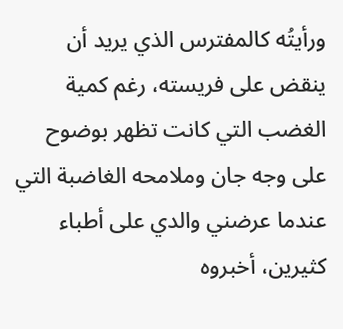ورأيتُه كالمفترس الذي يريد أن ينقض على فريسته، رغم كمية الغضب التي كانت تظهر بوضوح على وجه جان وملامحه الغاضبة التي
عندما عرضني والدي على أطباء كثيرين، أخبروه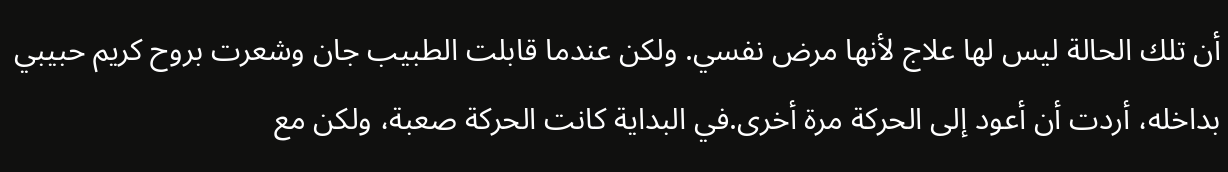أن تلك الحالة ليس لها علاج لأنها مرض نفسي. ولكن عندما قابلت الطبيب جان وشعرت بروح كريم حبيبي بداخله، أردت أن أعود إلى الحركة مرة أخرى.في البداية كانت الحركة صعبة، ولكن مع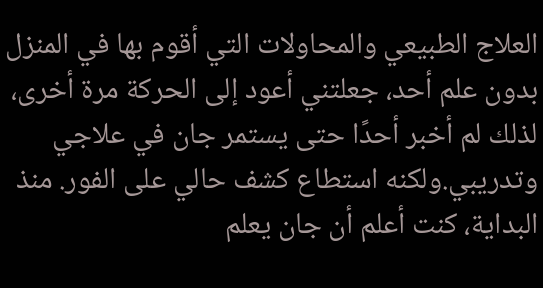العلاج الطبيعي والمحاولات التي أقوم بها في المنزل بدون علم أحد، جعلتني أعود إلى الحركة مرة أخرى، لذلك لم أخبر أحدًا حتى يستمر جان في علاجي وتدريبي.ولكنه استطاع كشف حالي على الفور. منذ البداية، كنت أعلم أن جان يعلم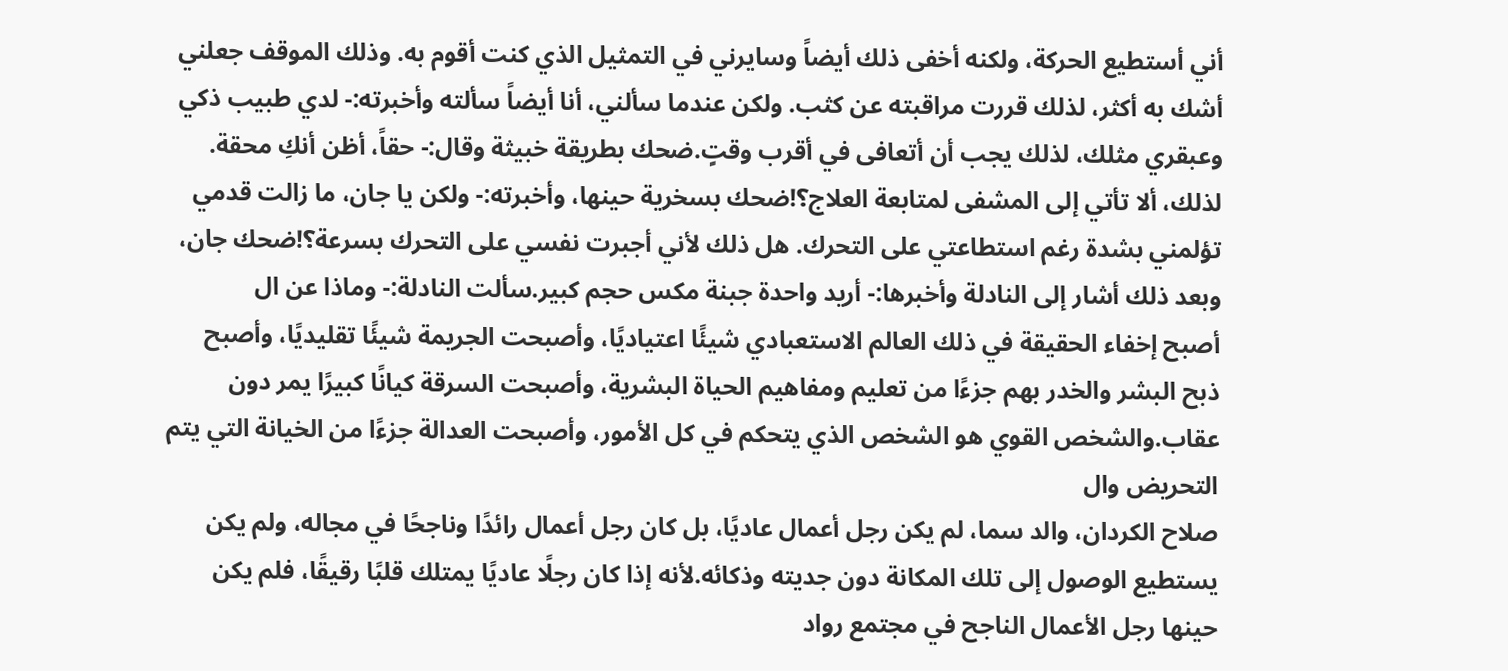أني أستطيع الحركة، ولكنه أخفى ذلك أيضاً وسايرني في التمثيل الذي كنت أقوم به. وذلك الموقف جعلني أشك به أكثر، لذلك قررت مراقبته عن كثب. ولكن عندما سألني، أنا أيضاً سألته وأخبرته:- لدي طبيب ذكي وعبقري مثلك، لذلك يجب أن أتعافى في أقرب وقتٍ.ضحك بطريقة خبيثة وقال:- حقاً، أظن أنكِ محقة. لذلك، ألا تأتي إلى المشفى لمتابعة العلاج؟!ضحك بسخرية حينها، وأخبرته:- ولكن يا جان، ما زالت قدمي تؤلمني بشدة رغم استطاعتي على التحرك. هل ذلك لأني أجبرت نفسي على التحرك بسرعة؟!ضحك جان، وبعد ذلك أشار إلى النادلة وأخبرها:- أريد واحدة جبنة مكس حجم كبير.سألت النادلة:- وماذا عن ال
أصبح إخفاء الحقيقة في ذلك العالم الاستعبادي شيئًا اعتياديًا، وأصبحت الجريمة شيئًا تقليديًا، وأصبح ذبح البشر والخدر بهم جزءًا من تعليم ومفاهيم الحياة البشرية، وأصبحت السرقة كيانًا كبيرًا يمر دون عقاب.والشخص القوي هو الشخص الذي يتحكم في كل الأمور، وأصبحت العدالة جزءًا من الخيانة التي يتم التحريض وال
صلاح الكردان، والد سما، لم يكن رجل أعمال عاديًا، بل كان رجل أعمال رائدًا وناجحًا في مجاله، ولم يكن يستطيع الوصول إلى تلك المكانة دون جديته وذكائه.لأنه إذا كان رجلًا عاديًا يمتلك قلبًا رقيقًا، فلم يكن حينها رجل الأعمال الناجح في مجتمع رواد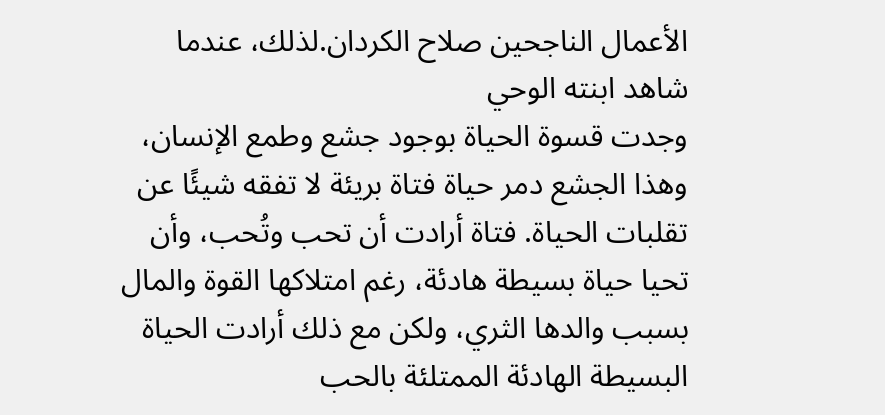الأعمال الناجحين صلاح الكردان.لذلك، عندما شاهد ابنته الوحي
وجدت قسوة الحياة بوجود جشع وطمع الإنسان، وهذا الجشع دمر حياة فتاة بريئة لا تفقه شيئًا عن تقلبات الحياة. فتاة أرادت أن تحب وتُحب، وأن تحيا حياة بسيطة هادئة، رغم امتلاكها القوة والمال بسبب والدها الثري، ولكن مع ذلك أرادت الحياة البسيطة الهادئة الممتلئة بالحب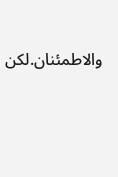والاطمئنان.لكن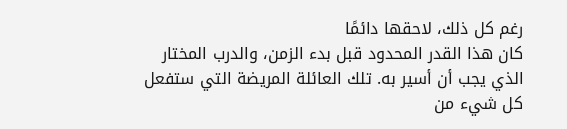رغم كل ذلك، لاحقها دائمًا
كان هذا القدر المحدود قبل بدء الزمن، والدرب المختار الذي يجب أن أسير به. تلك العائلة المريضة التي ستفعل كل شيء من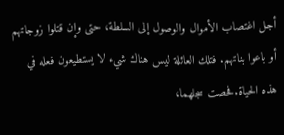أجل اغتصاب الأموال والوصول إلى السلطة، حتى وإن قتلوا زوجاتهم أو باعوا بناتهم. فتلك العائلة ليس هناك شيء لا يستطيعون فعله في هذه الحياة.فحصت سجلهما،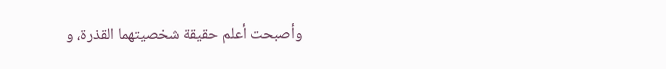وأصبحت أعلم حقيقة شخصيتهما القذرة، و